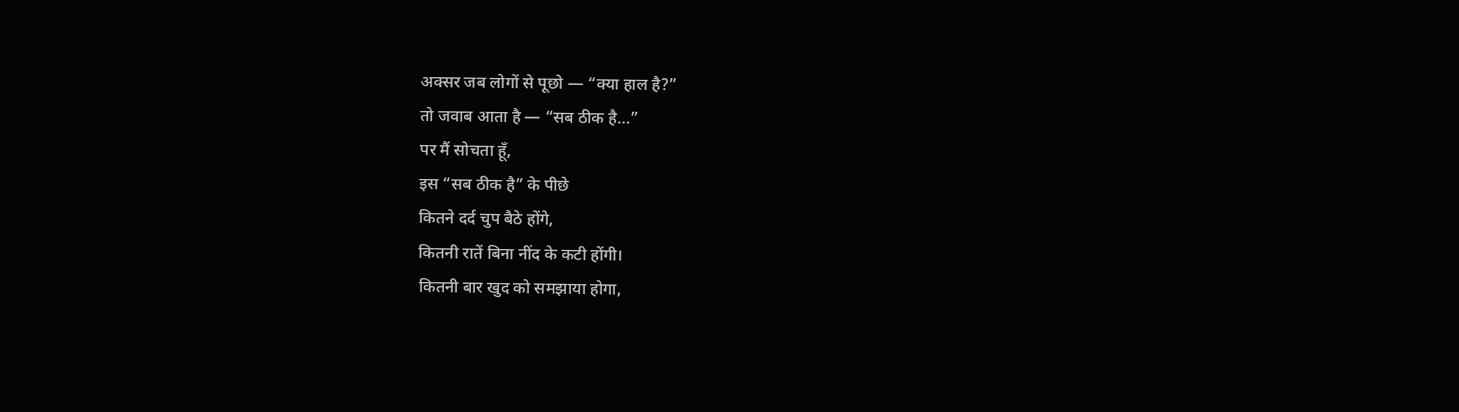अक्सर जब लोगों से पूछो — “क्या हाल है?”
तो जवाब आता है — “सब ठीक है…”
पर मैं सोचता हूँ,
इस “सब ठीक है” के पीछे
कितने दर्द चुप बैठे होंगे,
कितनी रातें बिना नींद के कटी होंगी।
कितनी बार खुद को समझाया होगा,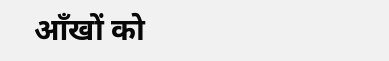आँखों को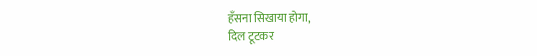हँसना सिखाया होगा,
दिल टूटकर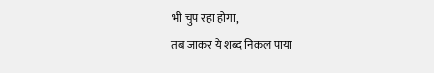भी चुप रहा होगा,
तब जाकर ये शब्द निकल पाया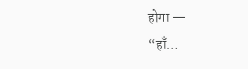होगा —
“हाँ…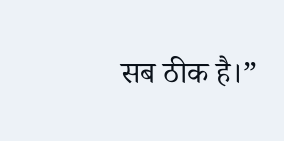सब ठीक है।”